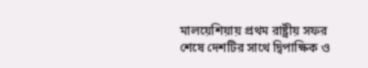মালয়েশিয়ায় প্রথম রাষ্ট্রীয় সফর শেষে দেশটির সাথে দ্বিপাক্ষিক ও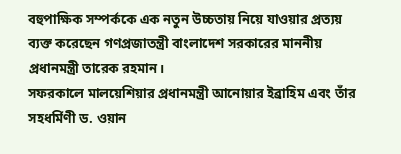বহুপাক্ষিক সম্পর্ককে এক নতুন উচ্চতায় নিয়ে যাওয়ার প্রত্যয় ব্যক্ত করেছেন গণপ্রজাতন্ত্রী বাংলাদেশ সরকারের মাননীয় প্রধানমন্ত্রী তারেক রহমান।
সফরকালে মালয়েশিয়ার প্রধানমন্ত্রী আনোয়ার ইব্রাহিম এবং তাঁর সহধর্মিণী ড. ওয়ান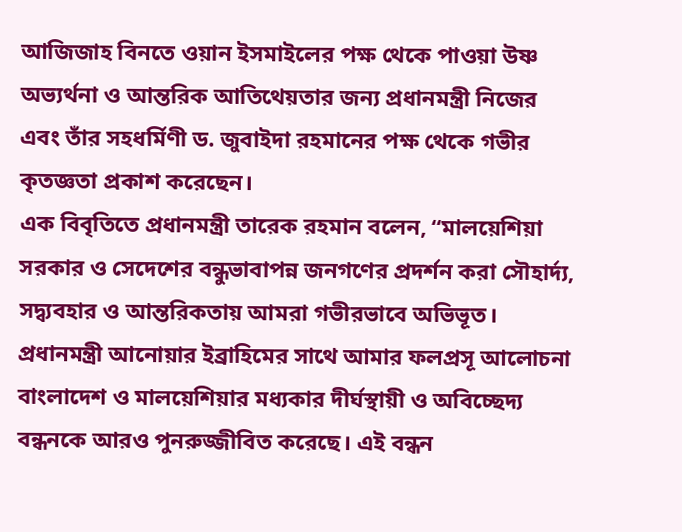আজিজাহ বিনতে ওয়ান ইসমাইলের পক্ষ থেকে পাওয়া উষ্ণ অভ্যর্থনা ও আন্তরিক আতিথেয়তার জন্য প্রধানমন্ত্রী নিজের এবং তাঁর সহধর্মিণী ড. জুবাইদা রহমানের পক্ষ থেকে গভীর কৃতজ্ঞতা প্রকাশ করেছেন।
এক বিবৃতিতে প্রধানমন্ত্রী তারেক রহমান বলেন, “মালয়েশিয়া সরকার ও সেদেশের বন্ধুভাবাপন্ন জনগণের প্রদর্শন করা সৌহার্দ্য, সদ্ব্যবহার ও আন্তরিকতায় আমরা গভীরভাবে অভিভূত। প্রধানমন্ত্রী আনোয়ার ইব্রাহিমের সাথে আমার ফলপ্রসূ আলোচনা বাংলাদেশ ও মালয়েশিয়ার মধ্যকার দীর্ঘস্থায়ী ও অবিচ্ছেদ্য বন্ধনকে আরও পুনরুজ্জীবিত করেছে। এই বন্ধন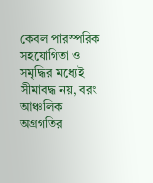কেবল পারস্পরিক সহযোগিতা ও সমৃদ্ধির মধ্যেই সীমাবদ্ধ নয়, বরং আঞ্চলিক অগ্রগতির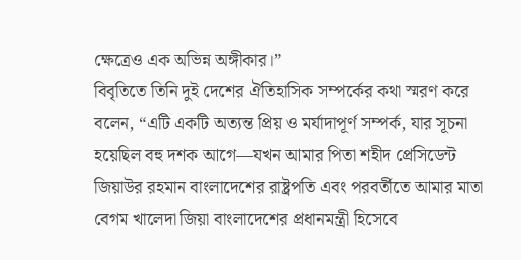ক্ষেত্রেও এক অভিন্ন অঙ্গীকার।”
বিবৃতিতে তিনি দুই দেশের ঐতিহাসিক সম্পর্কের কথা স্মরণ করে বলেন, “এটি একটি অত্যন্ত প্রিয় ও মর্যাদাপূর্ণ সম্পর্ক, যার সূচনা হয়েছিল বহু দশক আগে—যখন আমার পিতা শহীদ প্রেসিডেন্ট জিয়াউর রহমান বাংলাদেশের রাষ্ট্রপতি এবং পরবর্তীতে আমার মাতা বেগম খালেদা জিয়া বাংলাদেশের প্রধানমন্ত্রী হিসেবে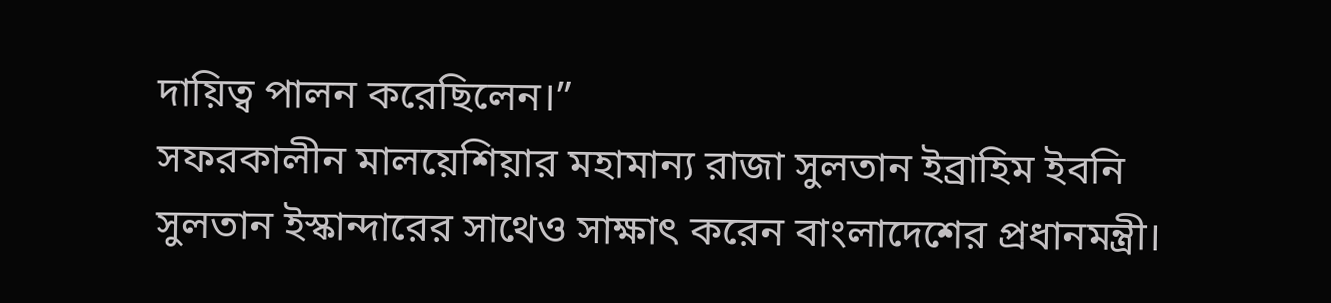দায়িত্ব পালন করেছিলেন।”
সফরকালীন মালয়েশিয়ার মহামান্য রাজা সুলতান ইব্রাহিম ইবনি সুলতান ইস্কান্দারের সাথেও সাক্ষাৎ করেন বাংলাদেশের প্রধানমন্ত্রী।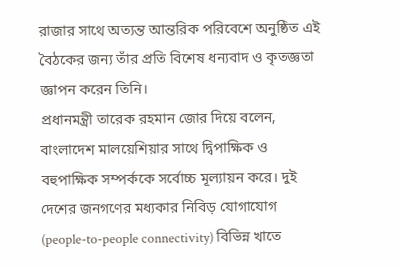রাজার সাথে অত্যন্ত আন্তরিক পরিবেশে অনুষ্ঠিত এই বৈঠকের জন্য তাঁর প্রতি বিশেষ ধন্যবাদ ও কৃতজ্ঞতা জ্ঞাপন করেন তিনি।
প্রধানমন্ত্রী তারেক রহমান জোর দিয়ে বলেন, বাংলাদেশ মালয়েশিয়ার সাথে দ্বিপাক্ষিক ও বহুপাক্ষিক সম্পর্ককে সর্বোচ্চ মূল্যায়ন করে। দুই দেশের জনগণের মধ্যকার নিবিড় যোগাযোগ (people-to-people connectivity) বিভিন্ন খাতে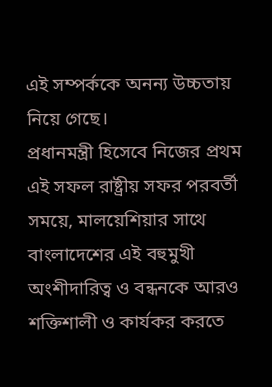এই সম্পর্ককে অনন্য উচ্চতায় নিয়ে গেছে।
প্রধানমন্ত্রী হিসেবে নিজের প্রথম এই সফল রাষ্ট্রীয় সফর পরবর্তী সময়ে, মালয়েশিয়ার সাথে বাংলাদেশের এই বহুমুখী অংশীদারিত্ব ও বন্ধনকে আরও শক্তিশালী ও কার্যকর করতে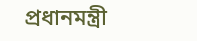প্রধানমন্ত্রী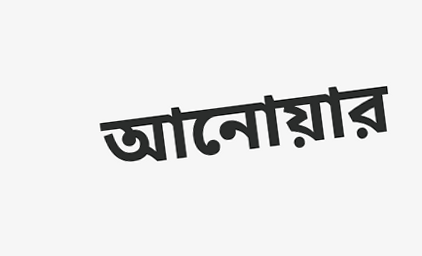আনোয়ার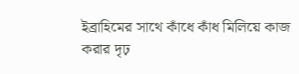ইব্রাহিমের সাথে কাঁধে কাঁধ মিলিয়ে কাজ করার দৃঢ়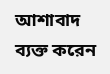আশাবাদ ব্যক্ত করেন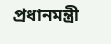প্রধানমন্ত্রী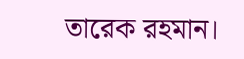তারেক রহমান।